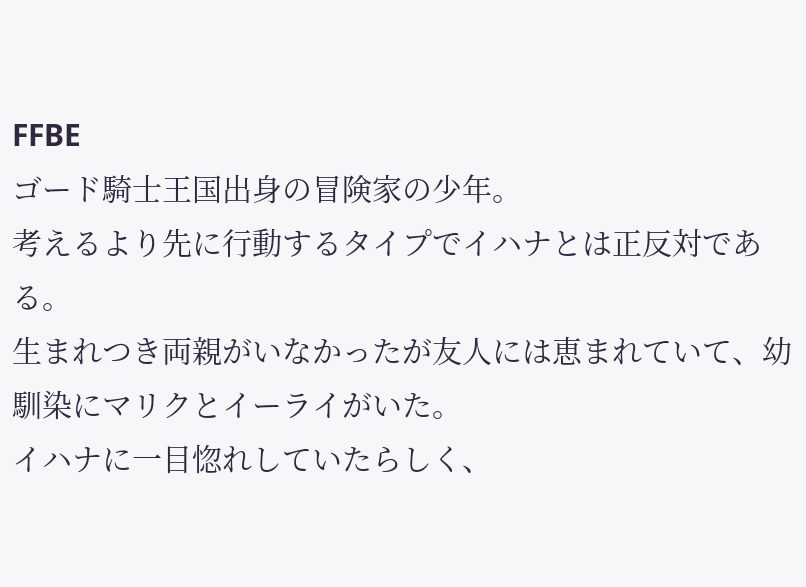FFBE
ゴード騎士王国出身の冒険家の少年。
考えるより先に行動するタイプでイハナとは正反対である。
生まれつき両親がいなかったが友人には恵まれていて、幼馴染にマリクとイーライがいた。
イハナに一目惚れしていたらしく、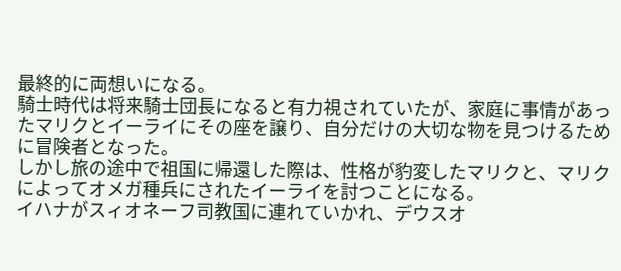最終的に両想いになる。
騎士時代は将来騎士団長になると有力視されていたが、家庭に事情があったマリクとイーライにその座を譲り、自分だけの大切な物を見つけるために冒険者となった。
しかし旅の途中で祖国に帰還した際は、性格が豹変したマリクと、マリクによってオメガ種兵にされたイーライを討つことになる。
イハナがスィオネーフ司教国に連れていかれ、デウスオ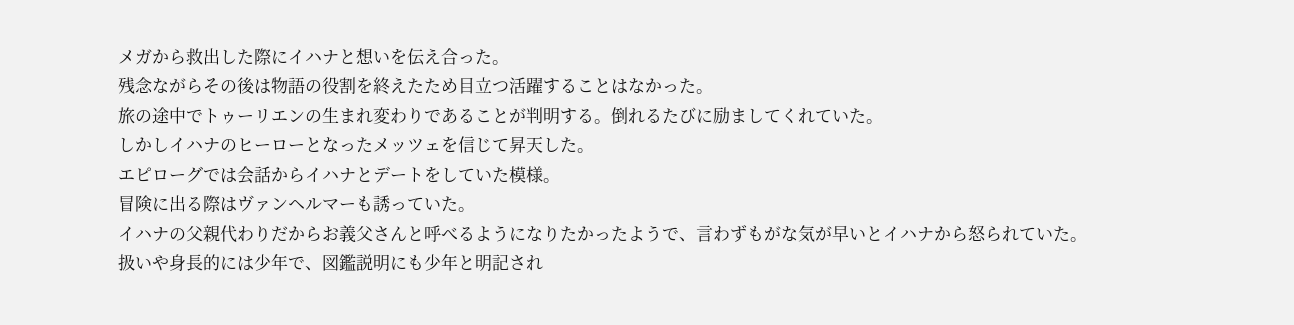メガから救出した際にイハナと想いを伝え合った。
残念ながらその後は物語の役割を終えたため目立つ活躍することはなかった。
旅の途中でトゥーリエンの生まれ変わりであることが判明する。倒れるたびに励ましてくれていた。
しかしイハナのヒーローとなったメッツェを信じて昇天した。
エピローグでは会話からイハナとデートをしていた模様。
冒険に出る際はヴァンヘルマーも誘っていた。
イハナの父親代わりだからお義父さんと呼べるようになりたかったようで、言わずもがな気が早いとイハナから怒られていた。
扱いや身長的には少年で、図鑑説明にも少年と明記され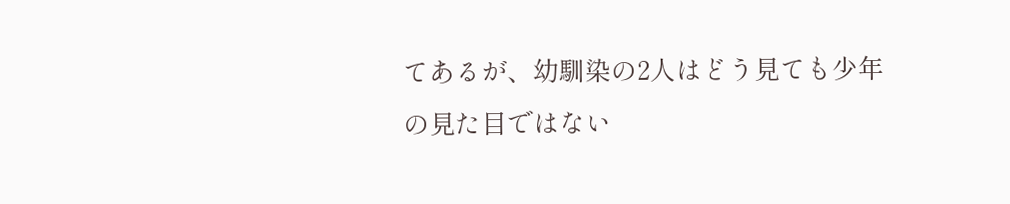てあるが、幼馴染の2人はどう見ても少年の見た目ではない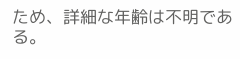ため、詳細な年齢は不明である。